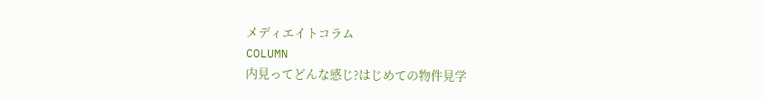メディエイトコラム
COLUMN
内見ってどんな感じ?はじめての物件見学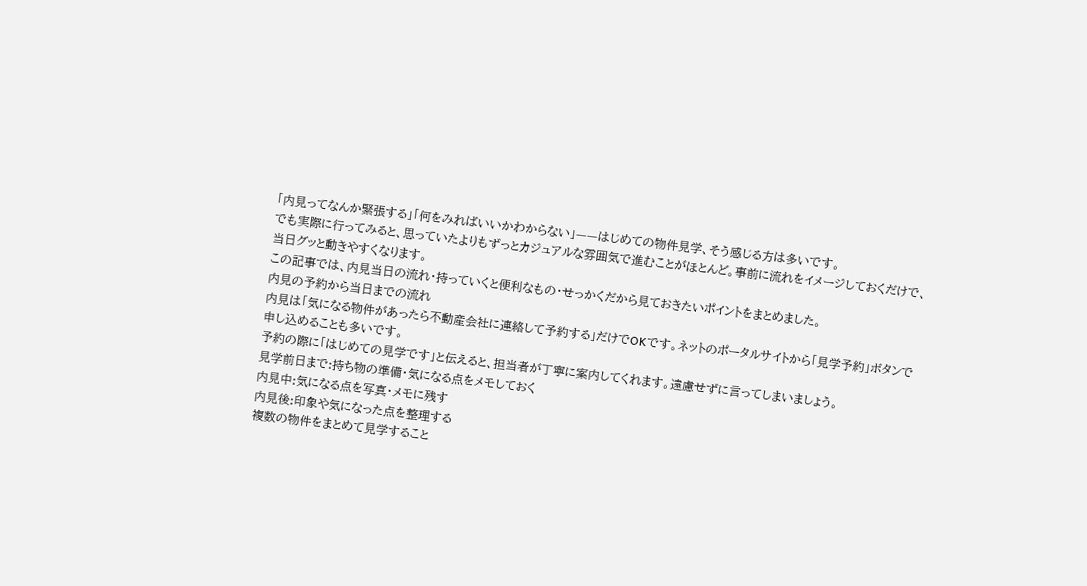「内見ってなんか緊張する」「何をみればいいかわからない」——はじめての物件見学、そう感じる方は多いです。
でも実際に行ってみると、思っていたよりもずっとカジュアルな雰囲気で進むことがほとんど。事前に流れをイメージしておくだけで、当日グッと動きやすくなります。
この記事では、内見当日の流れ・持っていくと便利なもの・せっかくだから見ておきたいポイントをまとめました。
内見の予約から当日までの流れ
内見は「気になる物件があったら不動産会社に連絡して予約する」だけでOKです。ネットのポータルサイトから「見学予約」ボタンで申し込めることも多いです。
予約の際に「はじめての見学です」と伝えると、担当者が丁寧に案内してくれます。遠慮せずに言ってしまいましょう。
見学前日まで:持ち物の準備・気になる点をメモしておく
内見中:気になる点を写真・メモに残す
内見後:印象や気になった点を整理する
複数の物件をまとめて見学すること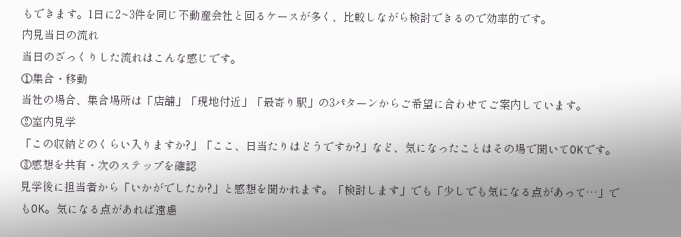もできます。1日に2~3件を同じ不動産会社と回るケースが多く、比較しながら検討できるので効率的です。
内見当日の流れ
当日のざっくりした流れはこんな感じです。
①集合・移動
当社の場合、集合場所は「店舗」「現地付近」「最寄り駅」の3パターンからご希望に合わせてご案内しています。
②室内見学
「この収納どのくらい入りますか?」「ここ、日当たりはどうですか?」など、気になったことはその場で聞いてOKです。
③感想を共有・次のステップを確認
見学後に担当者から「いかがでしたか?」と感想を聞かれます。「検討します」でも「少しでも気になる点があって…」でもOK。気になる点があれば遠慮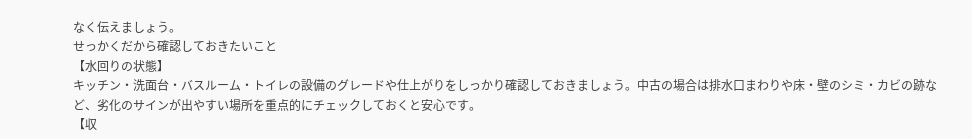なく伝えましょう。
せっかくだから確認しておきたいこと
【水回りの状態】
キッチン・洗面台・バスルーム・トイレの設備のグレードや仕上がりをしっかり確認しておきましょう。中古の場合は排水口まわりや床・壁のシミ・カビの跡など、劣化のサインが出やすい場所を重点的にチェックしておくと安心です。
【収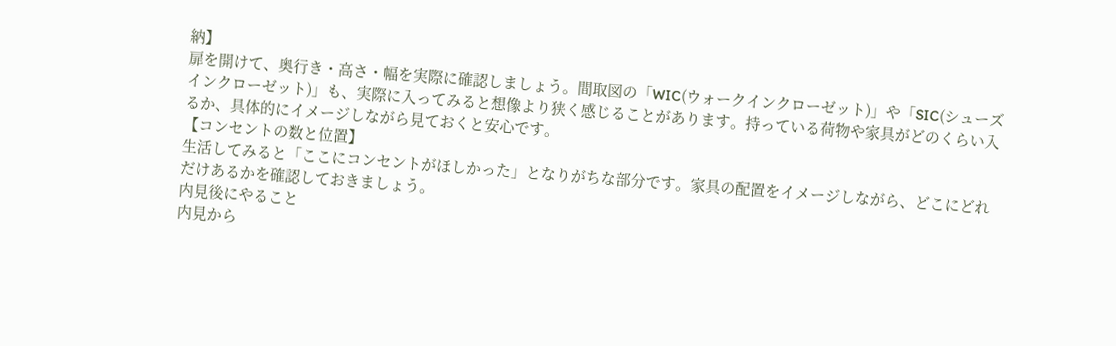納】
扉を開けて、奥行き・高さ・幅を実際に確認しましょう。間取図の「WIC(ウォークインクローゼット)」や「SIC(シューズインクローゼット)」も、実際に入ってみると想像より狭く感じることがあります。持っている荷物や家具がどのくらい入るか、具体的にイメージしながら見ておくと安心です。
【コンセントの数と位置】
生活してみると「ここにコンセントがほしかった」となりがちな部分です。家具の配置をイメージしながら、どこにどれだけあるかを確認しておきましょう。
内見後にやること
内見から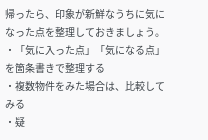帰ったら、印象が新鮮なうちに気になった点を整理しておきましょう。
・「気に入った点」「気になる点」を箇条書きで整理する
・複数物件をみた場合は、比較してみる
・疑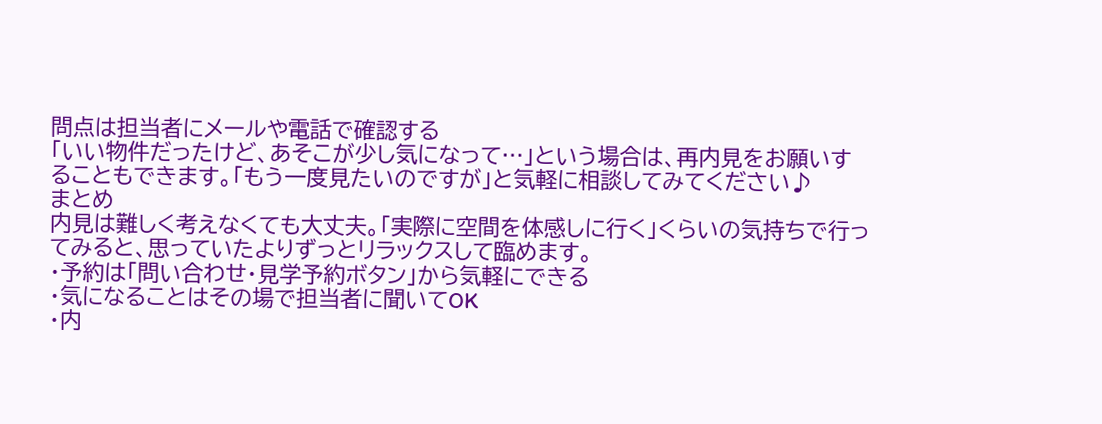問点は担当者にメールや電話で確認する
「いい物件だったけど、あそこが少し気になって…」という場合は、再内見をお願いすることもできます。「もう一度見たいのですが」と気軽に相談してみてください♪
まとめ
内見は難しく考えなくても大丈夫。「実際に空間を体感しに行く」くらいの気持ちで行ってみると、思っていたよりずっとリラックスして臨めます。
・予約は「問い合わせ・見学予約ボタン」から気軽にできる
・気になることはその場で担当者に聞いてOK
・内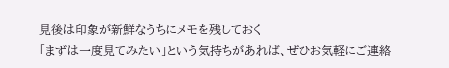見後は印象が新鮮なうちにメモを残しておく
「まずは一度見てみたい」という気持ちがあれば、ぜひお気軽にご連絡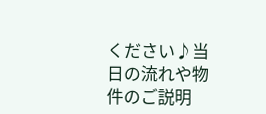ください♪当日の流れや物件のご説明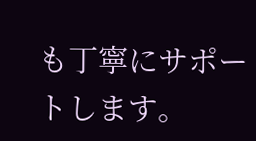も丁寧にサポートします。